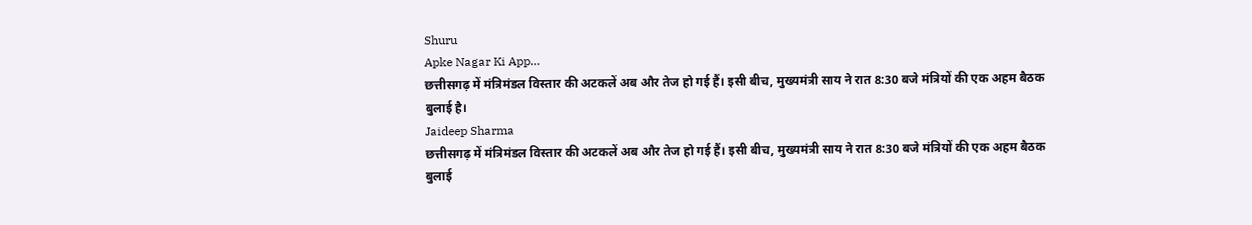Shuru
Apke Nagar Ki App…
छत्तीसगढ़ में मंत्रिमंडल विस्तार की अटकलें अब और तेज हो गई हैं। इसी बीच, मुख्यमंत्री साय ने रात 8:30 बजे मंत्रियों की एक अहम बैठक बुलाई है।
Jaideep Sharma
छत्तीसगढ़ में मंत्रिमंडल विस्तार की अटकलें अब और तेज हो गई हैं। इसी बीच, मुख्यमंत्री साय ने रात 8:30 बजे मंत्रियों की एक अहम बैठक बुलाई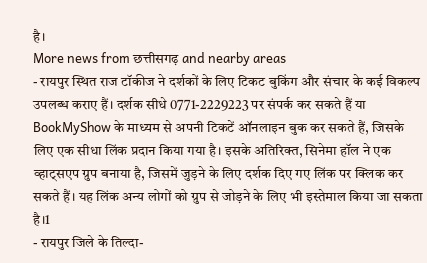है।
More news from छत्तीसगढ़ and nearby areas
- रायपुर स्थित राज टॉकीज ने दर्शकों के लिए टिकट बुकिंग और संचार के कई विकल्प उपलब्ध कराए हैं। दर्शक सीधे 0771-2229223 पर संपर्क कर सकते हैं या BookMyShow के माध्यम से अपनी टिकटें ऑनलाइन बुक कर सकते हैं, जिसके लिए एक सीधा लिंक प्रदान किया गया है। इसके अतिरिक्त, सिनेमा हॉल ने एक व्हाट्सएप ग्रुप बनाया है, जिसमें जुड़ने के लिए दर्शक दिए गए लिंक पर क्लिक कर सकते हैं। यह लिंक अन्य लोगों को ग्रुप से जोड़ने के लिए भी इस्तेमाल किया जा सकता है।1
- रायपुर जिले के तिल्दा-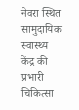नेवरा स्थित सामुदायिक स्वास्थ्य केंद्र की प्रभारी चिकित्सा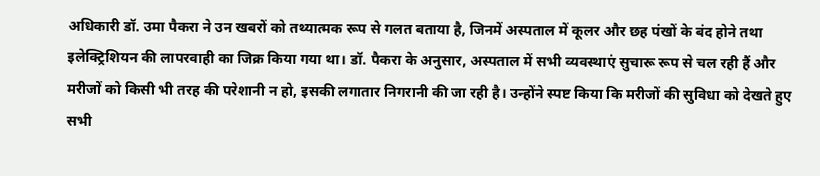अधिकारी डॉ. उमा पैकरा ने उन खबरों को तथ्यात्मक रूप से गलत बताया है, जिनमें अस्पताल में कूलर और छह पंखों के बंद होने तथा इलेक्ट्रिशियन की लापरवाही का जिक्र किया गया था। डॉ. पैकरा के अनुसार, अस्पताल में सभी व्यवस्थाएं सुचारू रूप से चल रही हैं और मरीजों को किसी भी तरह की परेशानी न हो, इसकी लगातार निगरानी की जा रही है। उन्होंने स्पष्ट किया कि मरीजों की सुविधा को देखते हुए सभी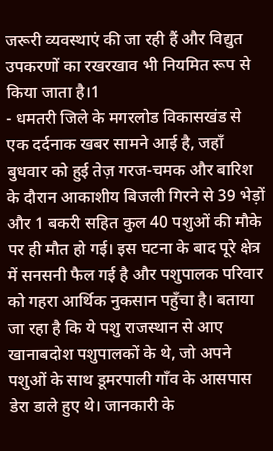जरूरी व्यवस्थाएं की जा रही हैं और विद्युत उपकरणों का रखरखाव भी नियमित रूप से किया जाता है।1
- धमतरी जिले के मगरलोड विकासखंड से एक दर्दनाक खबर सामने आई है, जहाँ बुधवार को हुई तेज़ गरज-चमक और बारिश के दौरान आकाशीय बिजली गिरने से 39 भेड़ों और 1 बकरी सहित कुल 40 पशुओं की मौके पर ही मौत हो गई। इस घटना के बाद पूरे क्षेत्र में सनसनी फैल गई है और पशुपालक परिवार को गहरा आर्थिक नुकसान पहुँचा है। बताया जा रहा है कि ये पशु राजस्थान से आए खानाबदोश पशुपालकों के थे, जो अपने पशुओं के साथ डूमरपाली गाँव के आसपास डेरा डाले हुए थे। जानकारी के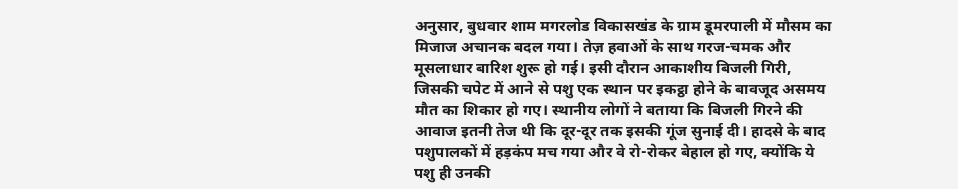अनुसार, बुधवार शाम मगरलोड विकासखंड के ग्राम डूमरपाली में मौसम का मिजाज अचानक बदल गया। तेज़ हवाओं के साथ गरज-चमक और मूसलाधार बारिश शुरू हो गई। इसी दौरान आकाशीय बिजली गिरी, जिसकी चपेट में आने से पशु एक स्थान पर इकट्ठा होने के बावजूद असमय मौत का शिकार हो गए। स्थानीय लोगों ने बताया कि बिजली गिरने की आवाज इतनी तेज थी कि दूर-दूर तक इसकी गूंज सुनाई दी। हादसे के बाद पशुपालकों में हड़कंप मच गया और वे रो-रोकर बेहाल हो गए, क्योंकि ये पशु ही उनकी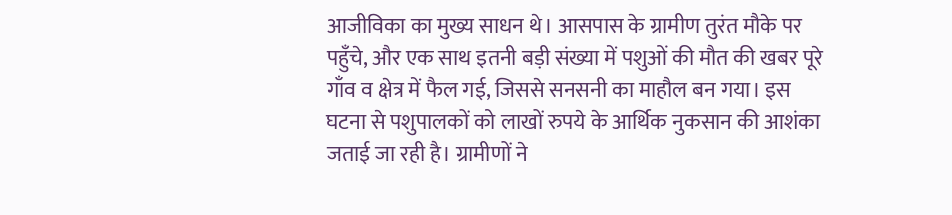आजीविका का मुख्य साधन थे। आसपास के ग्रामीण तुरंत मौके पर पहुँचे, और एक साथ इतनी बड़ी संख्या में पशुओं की मौत की खबर पूरे गाँव व क्षेत्र में फैल गई, जिससे सनसनी का माहौल बन गया। इस घटना से पशुपालकों को लाखों रुपये के आर्थिक नुकसान की आशंका जताई जा रही है। ग्रामीणों ने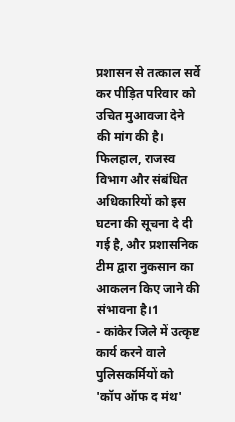प्रशासन से तत्काल सर्वे कर पीड़ित परिवार को उचित मुआवजा देने की मांग की है। फिलहाल, राजस्व विभाग और संबंधित अधिकारियों को इस घटना की सूचना दे दी गई है, और प्रशासनिक टीम द्वारा नुकसान का आकलन किए जाने की संभावना है।1
- कांकेर जिले में उत्कृष्ट कार्य करने वाले पुलिसकर्मियों को 'कॉप ऑफ द मंथ'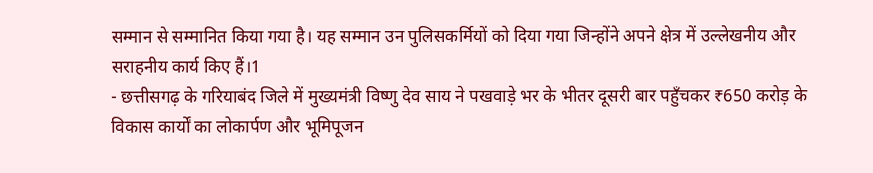सम्मान से सम्मानित किया गया है। यह सम्मान उन पुलिसकर्मियों को दिया गया जिन्होंने अपने क्षेत्र में उल्लेखनीय और सराहनीय कार्य किए हैं।1
- छत्तीसगढ़ के गरियाबंद जिले में मुख्यमंत्री विष्णु देव साय ने पखवाड़े भर के भीतर दूसरी बार पहुँचकर ₹650 करोड़ के विकास कार्यों का लोकार्पण और भूमिपूजन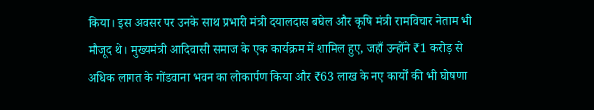किया। इस अवसर पर उनके साथ प्रभारी मंत्री दयालदास बघेल और कृषि मंत्री रामविचार नेताम भी मौजूद थे। मुख्यमंत्री आदिवासी समाज के एक कार्यक्रम में शामिल हुए, जहाँ उन्होंने ₹1 करोड़ से अधिक लागत के गोंडवाना भवन का लोकार्पण किया और ₹63 लाख के नए कार्यों की भी घोषणा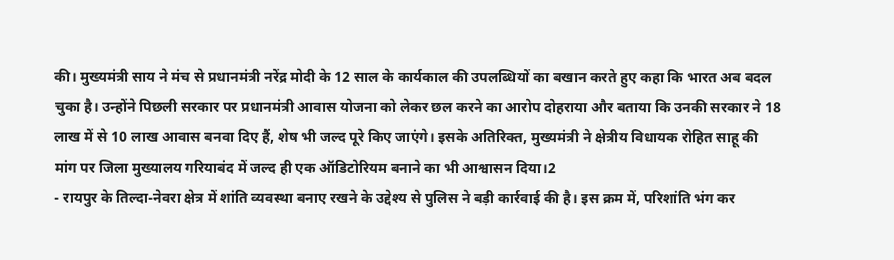की। मुख्यमंत्री साय ने मंच से प्रधानमंत्री नरेंद्र मोदी के 12 साल के कार्यकाल की उपलब्धियों का बखान करते हुए कहा कि भारत अब बदल चुका है। उन्होंने पिछली सरकार पर प्रधानमंत्री आवास योजना को लेकर छल करने का आरोप दोहराया और बताया कि उनकी सरकार ने 18 लाख में से 10 लाख आवास बनवा दिए हैं, शेष भी जल्द पूरे किए जाएंगे। इसके अतिरिक्त, मुख्यमंत्री ने क्षेत्रीय विधायक रोहित साहू की मांग पर जिला मुख्यालय गरियाबंद में जल्द ही एक ऑडिटोरियम बनाने का भी आश्वासन दिया।2
- रायपुर के तिल्दा-नेवरा क्षेत्र में शांति व्यवस्था बनाए रखने के उद्देश्य से पुलिस ने बड़ी कार्रवाई की है। इस क्रम में, परिशांति भंग कर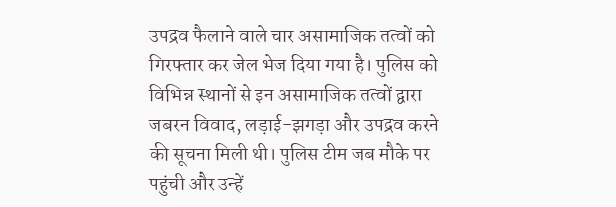उपद्रव फैलाने वाले चार असामाजिक तत्वों को गिरफ्तार कर जेल भेज दिया गया है। पुलिस को विभिन्न स्थानों से इन असामाजिक तत्वों द्वारा जबरन विवाद, लड़ाई-झगड़ा और उपद्रव करने की सूचना मिली थी। पुलिस टीम जब मौके पर पहुंची और उन्हें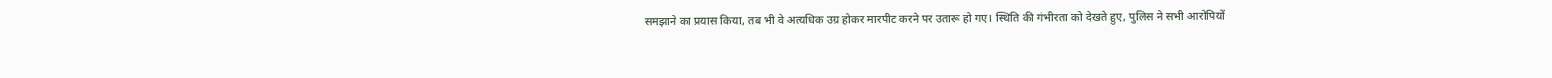समझाने का प्रयास किया, तब भी वे अत्यधिक उग्र होकर मारपीट करने पर उतारू हो गए। स्थिति की गंभीरता को देखते हुए, पुलिस ने सभी आरोपियों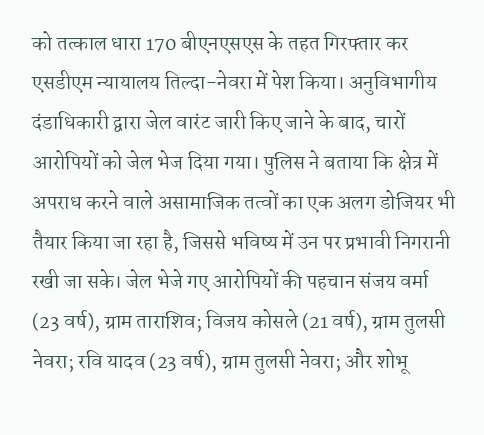को तत्काल धारा 170 बीएनएसएस के तहत गिरफ्तार कर एसडीएम न्यायालय तिल्दा-नेवरा में पेश किया। अनुविभागीय दंडाधिकारी द्वारा जेल वारंट जारी किए जाने के बाद, चारों आरोपियों को जेल भेज दिया गया। पुलिस ने बताया कि क्षेत्र में अपराध करने वाले असामाजिक तत्वों का एक अलग डोजियर भी तैयार किया जा रहा है, जिससे भविष्य में उन पर प्रभावी निगरानी रखी जा सके। जेल भेजे गए आरोपियों की पहचान संजय वर्मा (23 वर्ष), ग्राम ताराशिव; विजय कोसले (21 वर्ष), ग्राम तुलसी नेवरा; रवि यादव (23 वर्ष), ग्राम तुलसी नेवरा; और शोभू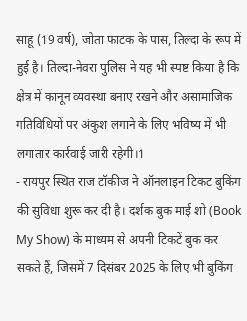साहू (19 वर्ष), जोता फाटक के पास, तिल्दा के रूप में हुई है। तिल्दा-नेवरा पुलिस ने यह भी स्पष्ट किया है कि क्षेत्र में कानून व्यवस्था बनाए रखने और असामाजिक गतिविधियों पर अंकुश लगाने के लिए भविष्य में भी लगातार कार्रवाई जारी रहेगी।1
- रायपुर स्थित राज टॉकीज ने ऑनलाइन टिकट बुकिंग की सुविधा शुरू कर दी है। दर्शक बुक माई शो (Book My Show) के माध्यम से अपनी टिकटें बुक कर सकते हैं, जिसमें 7 दिसंबर 2025 के लिए भी बुकिंग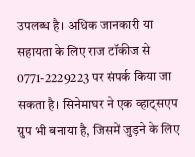उपलब्ध है। अधिक जानकारी या सहायता के लिए राज टॉकीज से 0771-2229223 पर संपर्क किया जा सकता है। सिनेमाघर ने एक व्हाट्सएप ग्रुप भी बनाया है, जिसमें जुड़ने के लिए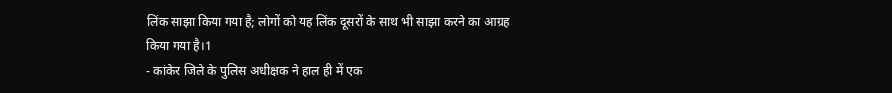लिंक साझा किया गया है; लोगों को यह लिंक दूसरों के साथ भी साझा करने का आग्रह किया गया है।1
- कांकेर जिले के पुलिस अधीक्षक ने हाल ही में एक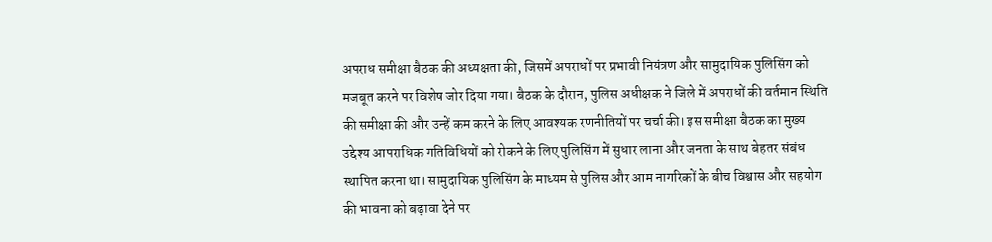अपराध समीक्षा बैठक की अध्यक्षता की, जिसमें अपराधों पर प्रभावी नियंत्रण और सामुदायिक पुलिसिंग को मजबूत करने पर विशेष जोर दिया गया। बैठक के दौरान, पुलिस अधीक्षक ने जिले में अपराधों की वर्तमान स्थिति की समीक्षा की और उन्हें कम करने के लिए आवश्यक रणनीतियों पर चर्चा की। इस समीक्षा बैठक का मुख्य उद्देश्य आपराधिक गतिविधियों को रोकने के लिए पुलिसिंग में सुधार लाना और जनता के साथ बेहतर संबंध स्थापित करना था। सामुदायिक पुलिसिंग के माध्यम से पुलिस और आम नागरिकों के बीच विश्वास और सहयोग की भावना को बढ़ावा देने पर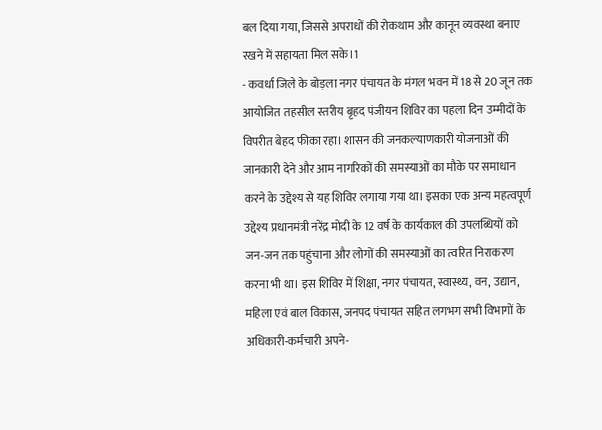बल दिया गया, जिससे अपराधों की रोकथाम और कानून व्यवस्था बनाए रखने में सहायता मिल सके।1
- कवर्धा जिले के बोड़ला नगर पंचायत के मंगल भवन में 18 से 20 जून तक आयोजित तहसील स्तरीय बृहद पंजीयन शिविर का पहला दिन उम्मीदों के विपरीत बेहद फीका रहा। शासन की जनकल्याणकारी योजनाओं की जानकारी देने और आम नागरिकों की समस्याओं का मौके पर समाधान करने के उद्देश्य से यह शिविर लगाया गया था। इसका एक अन्य महत्वपूर्ण उद्देश्य प्रधानमंत्री नरेंद्र मोदी के 12 वर्ष के कार्यकाल की उपलब्धियों को जन-जन तक पहुंचाना और लोगों की समस्याओं का त्वरित निराकरण करना भी था। इस शिविर में शिक्षा, नगर पंचायत, स्वास्थ्य, वन, उद्यान, महिला एवं बाल विकास, जनपद पंचायत सहित लगभग सभी विभागों के अधिकारी-कर्मचारी अपने-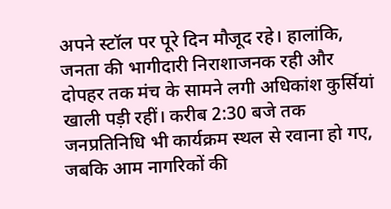अपने स्टॉल पर पूरे दिन मौजूद रहे। हालांकि, जनता की भागीदारी निराशाजनक रही और दोपहर तक मंच के सामने लगी अधिकांश कुर्सियां खाली पड़ी रहीं। करीब 2:30 बजे तक जनप्रतिनिधि भी कार्यक्रम स्थल से रवाना हो गए, जबकि आम नागरिकों की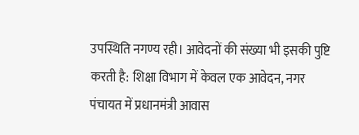उपस्थिति नगण्य रही। आवेदनों की संख्या भी इसकी पुष्टि करती है: शिक्षा विभाग में केवल एक आवेदन, नगर पंचायत में प्रधानमंत्री आवास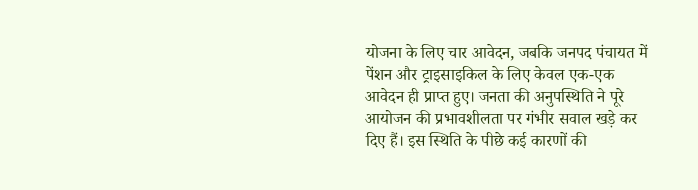योजना के लिए चार आवेदन, जबकि जनपद पंचायत में पेंशन और ट्राइसाइकिल के लिए केवल एक-एक आवेदन ही प्राप्त हुए। जनता की अनुपस्थिति ने पूरे आयोजन की प्रभावशीलता पर गंभीर सवाल खड़े कर दिए हैं। इस स्थिति के पीछे कई कारणों की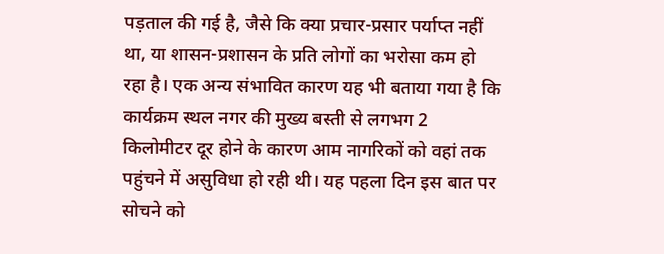पड़ताल की गई है, जैसे कि क्या प्रचार-प्रसार पर्याप्त नहीं था, या शासन-प्रशासन के प्रति लोगों का भरोसा कम हो रहा है। एक अन्य संभावित कारण यह भी बताया गया है कि कार्यक्रम स्थल नगर की मुख्य बस्ती से लगभग 2 किलोमीटर दूर होने के कारण आम नागरिकों को वहां तक पहुंचने में असुविधा हो रही थी। यह पहला दिन इस बात पर सोचने को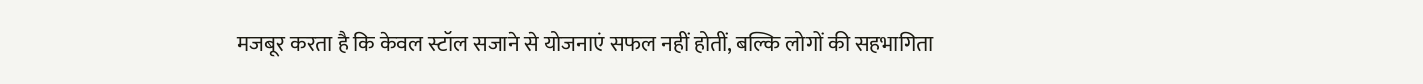मजबूर करता है कि केवल स्टॉल सजाने से योजनाएं सफल नहीं होतीं, बल्कि लोगों की सहभागिता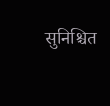सुनिश्चित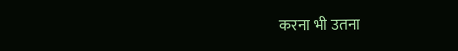करना भी उतना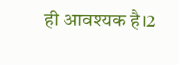ही आवश्यक है।2